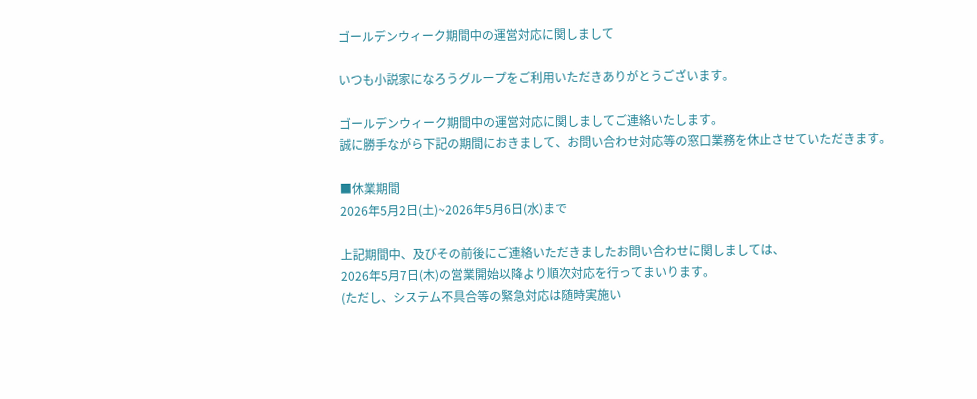ゴールデンウィーク期間中の運営対応に関しまして

いつも小説家になろうグループをご利用いただきありがとうございます。

ゴールデンウィーク期間中の運営対応に関しましてご連絡いたします。
誠に勝手ながら下記の期間におきまして、お問い合わせ対応等の窓口業務を休止させていただきます。

■休業期間
2026年5月2日(土)~2026年5月6日(水)まで

上記期間中、及びその前後にご連絡いただきましたお問い合わせに関しましては、
2026年5月7日(木)の営業開始以降より順次対応を行ってまいります。
(ただし、システム不具合等の緊急対応は随時実施い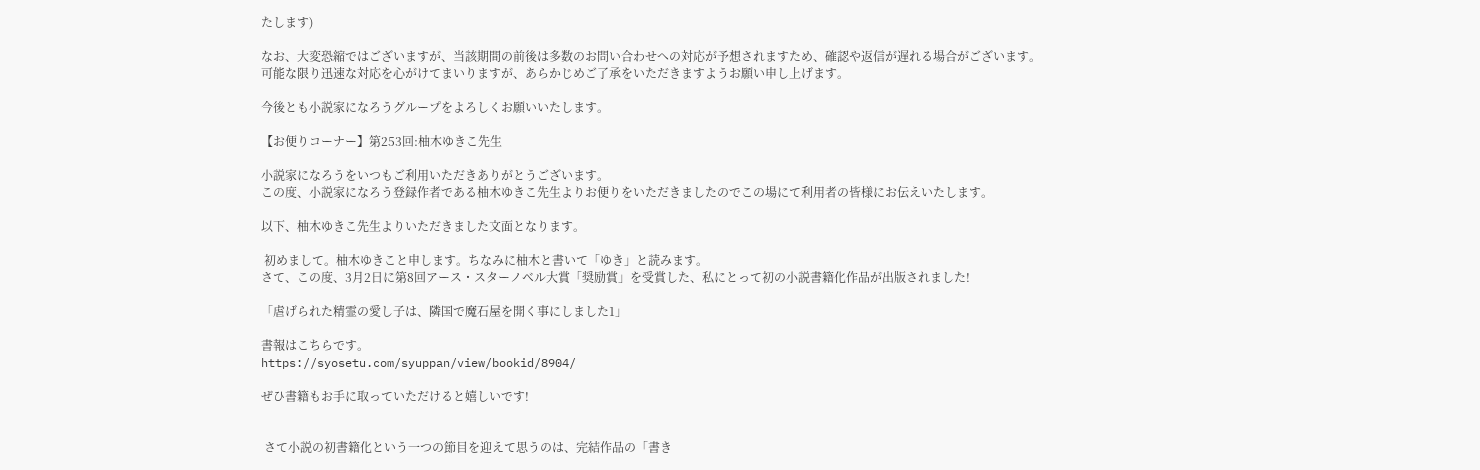たします)

なお、大変恐縮ではございますが、当該期間の前後は多数のお問い合わせへの対応が予想されますため、確認や返信が遅れる場合がございます。
可能な限り迅速な対応を心がけてまいりますが、あらかじめご了承をいただきますようお願い申し上げます。

今後とも小説家になろうグループをよろしくお願いいたします。

【お便りコーナー】第253回:柚木ゆきこ先生

小説家になろうをいつもご利用いただきありがとうございます。
この度、小説家になろう登録作者である柚木ゆきこ先生よりお便りをいただきましたのでこの場にて利用者の皆様にお伝えいたします。

以下、柚木ゆきこ先生よりいただきました文面となります。

 初めまして。柚木ゆきこと申します。ちなみに柚木と書いて「ゆき」と読みます。
さて、この度、3月2日に第8回アース・スターノベル大賞「奨励賞」を受賞した、私にとって初の小説書籍化作品が出版されました!

「虐げられた精霊の愛し子は、隣国で魔石屋を開く事にしました1」

書報はこちらです。
https://syosetu.com/syuppan/view/bookid/8904/

ぜひ書籍もお手に取っていただけると嬉しいです!


 さて小説の初書籍化という一つの節目を迎えて思うのは、完結作品の「書き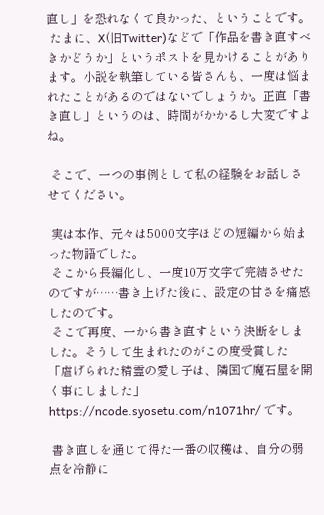直し」を恐れなくて良かった、ということです。
 たまに、X(旧Twitter)などで「作品を書き直すべきかどうか」というポストを見かけることがあります。小説を執筆している皆さんも、一度は悩まれたことがあるのではないでしょうか。正直「書き直し」というのは、時間がかかるし大変ですよね。

 そこで、一つの事例として私の経験をお話しさせてください。

 実は本作、元々は5000文字ほどの短編から始まった物語でした。
 そこから長編化し、一度10万文字で完結させたのですが……書き上げた後に、設定の甘さを痛感したのです。
 そこで再度、一から書き直すという決断をしました。そうして生まれたのがこの度受賞した 「虐げられた精霊の愛し子は、隣国で魔石屋を開く事にしました」https://ncode.syosetu.com/n1071hr/ です。

 書き直しを通じて得た一番の収穫は、自分の弱点を冷静に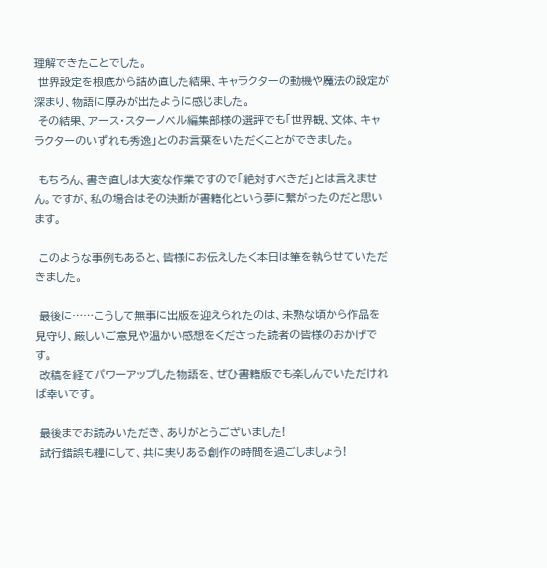理解できたことでした。
 世界設定を根底から詰め直した結果、キャラクターの動機や魔法の設定が深まり、物語に厚みが出たように感じました。
 その結果、アース・スターノベル編集部様の選評でも「世界観、文体、キャラクターのいずれも秀逸」とのお言葉をいただくことができました。

 もちろん、書き直しは大変な作業ですので「絶対すべきだ」とは言えません。ですが、私の場合はその決断が書籍化という夢に繋がったのだと思います。

 このような事例もあると、皆様にお伝えしたく本日は筆を執らせていただきました。

 最後に……こうして無事に出版を迎えられたのは、未熟な頃から作品を見守り、厳しいご意見や温かい感想をくださった読者の皆様のおかげです。
 改稿を経てパワーアップした物語を、ぜひ書籍版でも楽しんでいただければ幸いです。

 最後までお読みいただき、ありがとうございました!
 試行錯誤も糧にして、共に実りある創作の時間を過ごしましょう!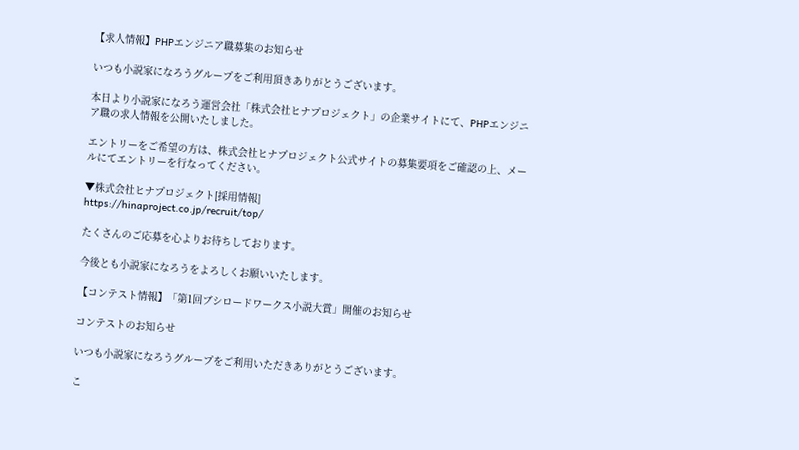【求人情報】PHPエンジニア職募集のお知らせ

いつも小説家になろうグループをご利用頂きありがとうございます。

本日より小説家になろう運営会社「株式会社ヒナプロジェクト」の企業サイトにて、PHPエンジニア職の求人情報を公開いたしました。

エントリーをご希望の方は、株式会社ヒナプロジェクト公式サイトの募集要項をご確認の上、メールにてエントリーを行なってください。

▼株式会社ヒナプロジェクト[採用情報]
https://hinaproject.co.jp/recruit/top/

たくさんのご応募を心よりお待ちしております。

今後とも小説家になろうをよろしくお願いいたします。

【コンテスト情報】「第1回ブシロードワークス小説大賞」開催のお知らせ

コンテストのお知らせ

いつも小説家になろうグループをご利用いただきありがとうございます。

こ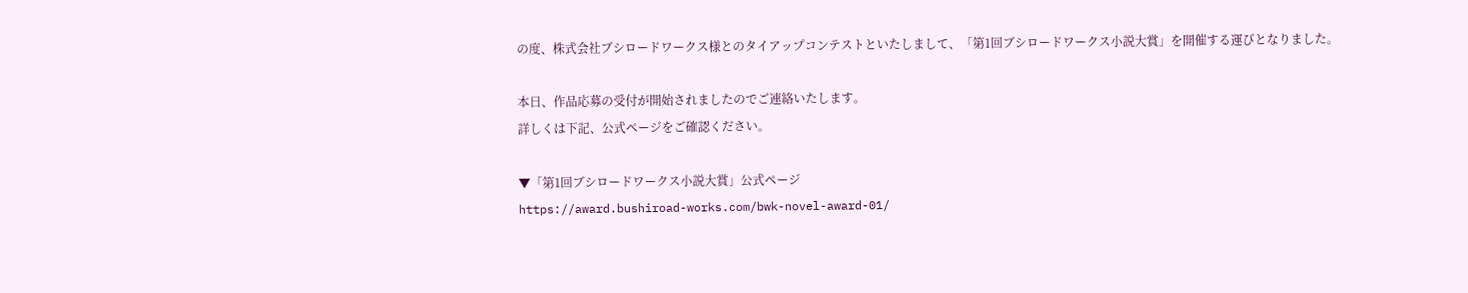の度、株式会社ブシロードワークス様とのタイアップコンテストといたしまして、「第1回ブシロードワークス小説大賞」を開催する運びとなりました。

本日、作品応募の受付が開始されましたのでご連絡いたします。
詳しくは下記、公式ページをご確認ください。

▼「第1回ブシロードワークス小説大賞」公式ページ
https://award.bushiroad-works.com/bwk-novel-award-01/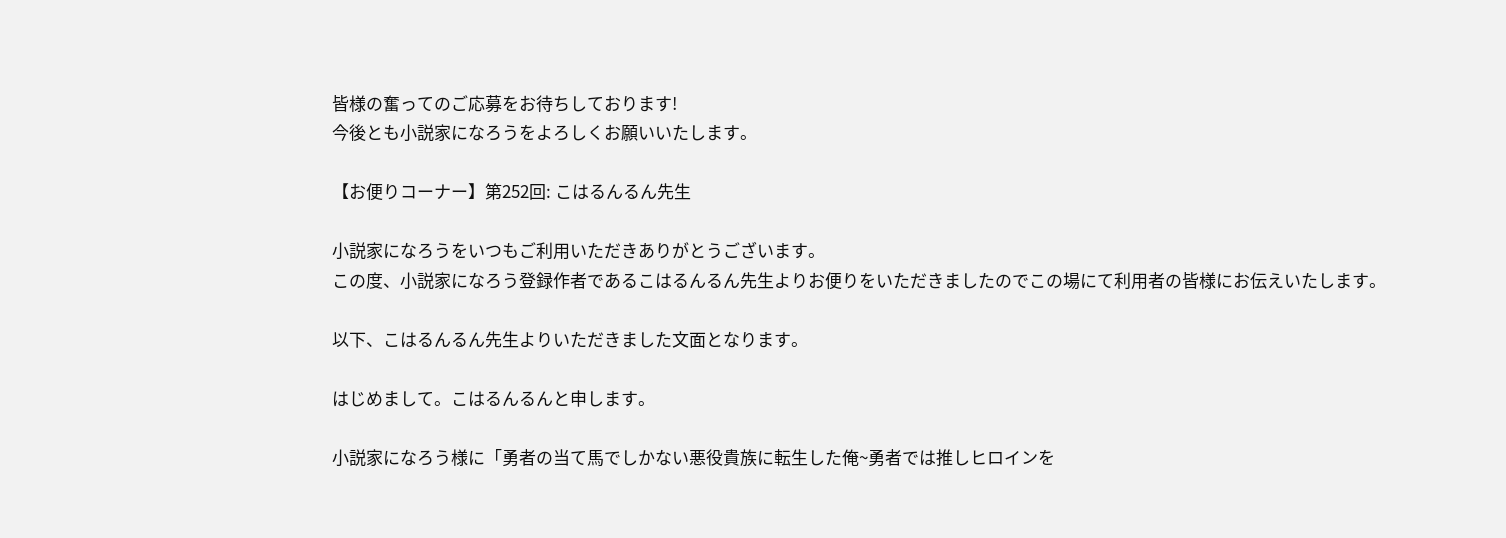皆様の奮ってのご応募をお待ちしております!
今後とも小説家になろうをよろしくお願いいたします。

【お便りコーナー】第252回: こはるんるん先生

小説家になろうをいつもご利用いただきありがとうございます。
この度、小説家になろう登録作者であるこはるんるん先生よりお便りをいただきましたのでこの場にて利用者の皆様にお伝えいたします。

以下、こはるんるん先生よりいただきました文面となります。

はじめまして。こはるんるんと申します。

小説家になろう様に「勇者の当て馬でしかない悪役貴族に転生した俺~勇者では推しヒロインを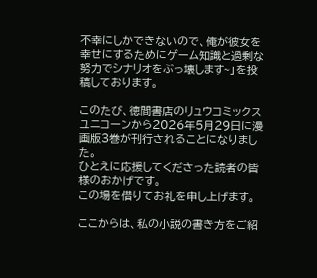不幸にしかできないので、俺が彼女を幸せにするためにゲーム知識と過剰な努力でシナリオをぶっ壊します~」を投稿しております。

このたび、徳間書店のリュウコミックスユニコーンから2026年5月29日に漫画版3巻が刊行されることになりました。
ひとえに応援してくださった読者の皆様のおかげです。
この場を借りてお礼を申し上げます。

ここからは、私の小説の書き方をご紹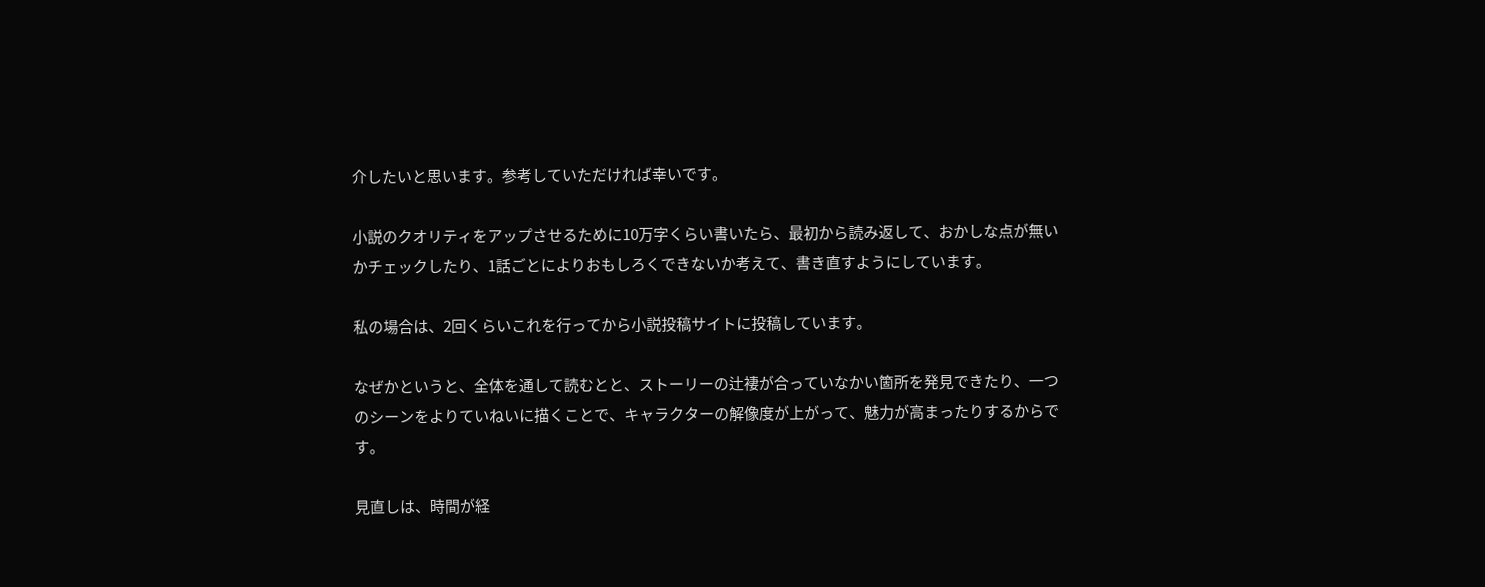介したいと思います。参考していただければ幸いです。

小説のクオリティをアップさせるために10万字くらい書いたら、最初から読み返して、おかしな点が無いかチェックしたり、1話ごとによりおもしろくできないか考えて、書き直すようにしています。

私の場合は、2回くらいこれを行ってから小説投稿サイトに投稿しています。

なぜかというと、全体を通して読むとと、ストーリーの辻褄が合っていなかい箇所を発見できたり、一つのシーンをよりていねいに描くことで、キャラクターの解像度が上がって、魅力が高まったりするからです。

見直しは、時間が経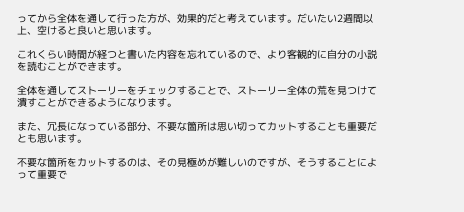ってから全体を通して行った方が、効果的だと考えています。だいたい2週間以上、空けると良いと思います。

これくらい時間が経つと書いた内容を忘れているので、より客観的に自分の小説を読むことができます。

全体を通してストーリーをチェックすることで、ストーリー全体の荒を見つけて潰すことができるようになります。

また、冗長になっている部分、不要な箇所は思い切ってカットすることも重要だとも思います。

不要な箇所をカットするのは、その見極めが難しいのですが、そうすることによって重要で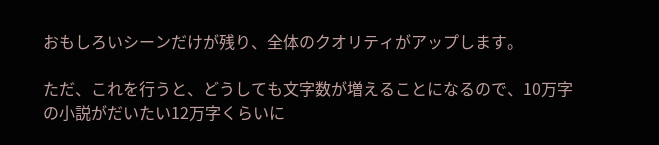おもしろいシーンだけが残り、全体のクオリティがアップします。

ただ、これを行うと、どうしても文字数が増えることになるので、10万字の小説がだいたい12万字くらいに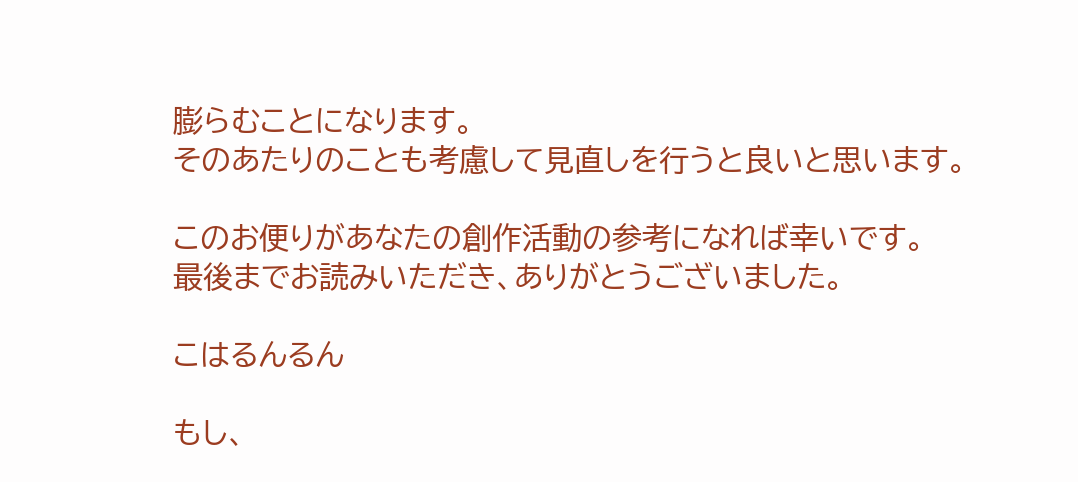膨らむことになります。
そのあたりのことも考慮して見直しを行うと良いと思います。

このお便りがあなたの創作活動の参考になれば幸いです。
最後までお読みいただき、ありがとうございました。

こはるんるん

もし、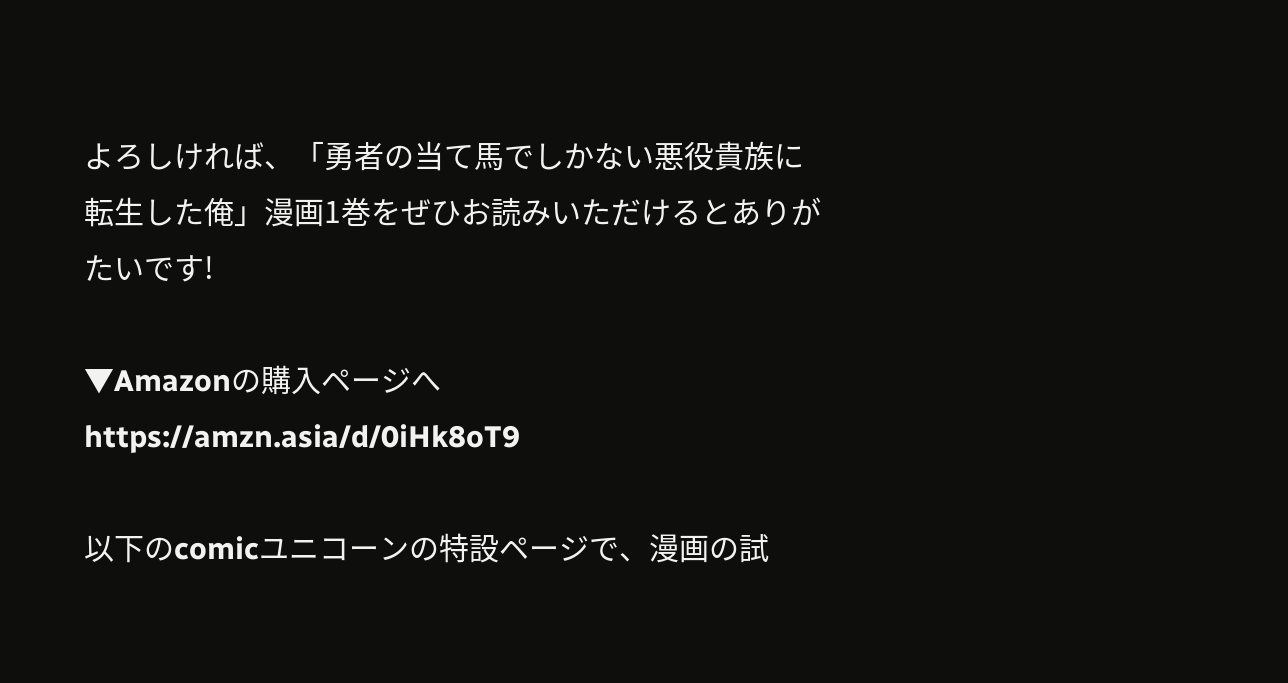よろしければ、「勇者の当て馬でしかない悪役貴族に転生した俺」漫画1巻をぜひお読みいただけるとありがたいです!

▼Amazonの購入ページへ
https://amzn.asia/d/0iHk8oT9

以下のcomicユニコーンの特設ページで、漫画の試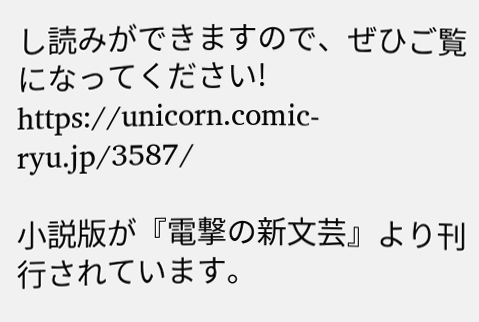し読みができますので、ぜひご覧になってください!
https://unicorn.comic-ryu.jp/3587/

小説版が『電撃の新文芸』より刊行されています。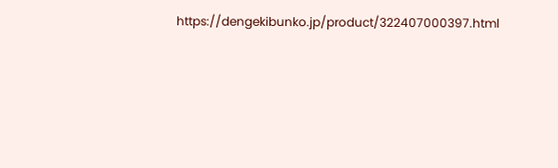https://dengekibunko.jp/product/322407000397.html